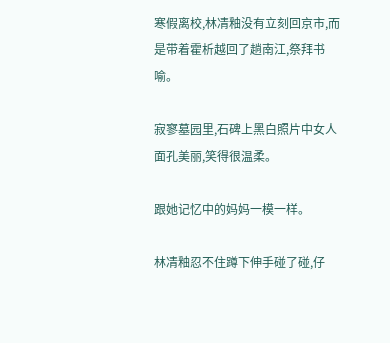寒假离校,林凊釉没有立刻回京市,而是带着霍析越回了趟南江,祭拜书喻。

寂寥墓园里,石碑上黑白照片中女人面孔美丽,笑得很温柔。

跟她记忆中的妈妈一模一样。

林凊釉忍不住蹲下伸手碰了碰,仔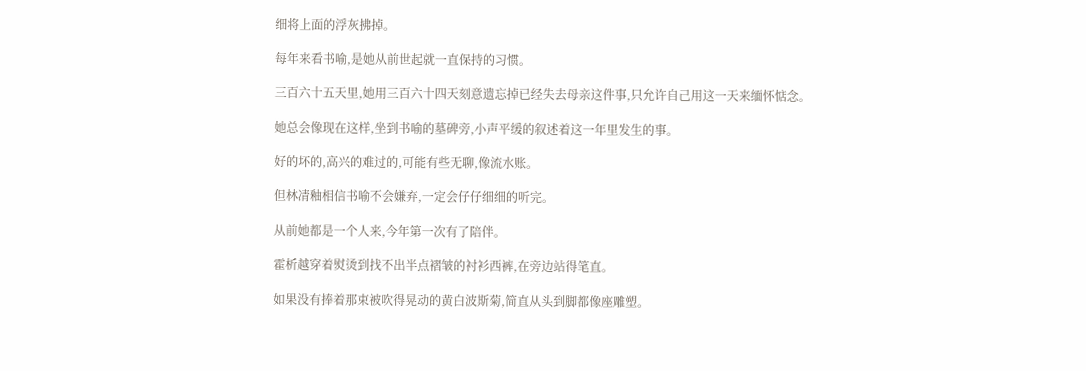细将上面的浮灰拂掉。

每年来看书喻,是她从前世起就一直保持的习惯。

三百六十五天里,她用三百六十四天刻意遗忘掉已经失去母亲这件事,只允许自己用这一天来缅怀惦念。

她总会像现在这样,坐到书喻的墓碑旁,小声平缓的叙述着这一年里发生的事。

好的坏的,高兴的难过的,可能有些无聊,像流水账。

但林凊釉相信书喻不会嫌弃,一定会仔仔细细的听完。

从前她都是一个人来,今年第一次有了陪伴。

霍析越穿着熨烫到找不出半点褶皱的衬衫西裤,在旁边站得笔直。

如果没有捧着那束被吹得晃动的黄白波斯菊,简直从头到脚都像座雕塑。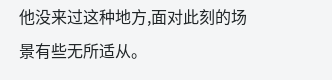他没来过这种地方,面对此刻的场景有些无所适从。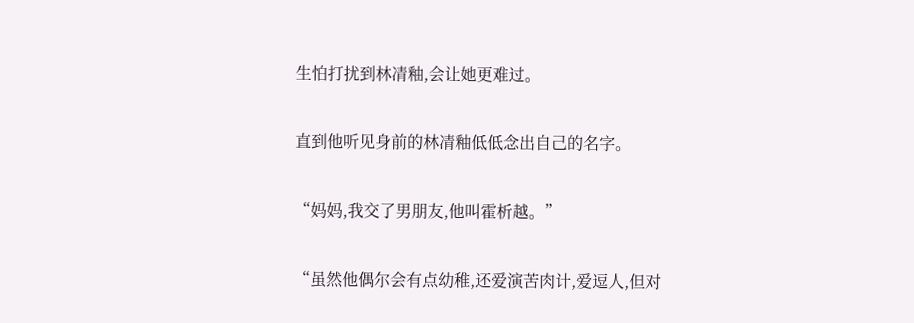生怕打扰到林凊釉,会让她更难过。

直到他听见身前的林凊釉低低念出自己的名字。

“妈妈,我交了男朋友,他叫霍析越。”

“虽然他偶尔会有点幼稚,还爱演苦肉计,爱逗人,但对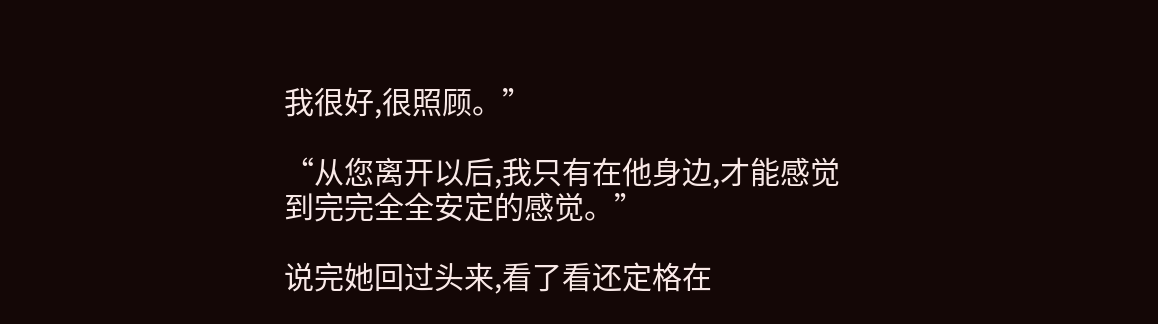我很好,很照顾。”

“从您离开以后,我只有在他身边,才能感觉到完完全全安定的感觉。”

说完她回过头来,看了看还定格在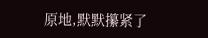原地,默默攥紧了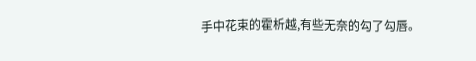手中花束的霍析越,有些无奈的勾了勾唇。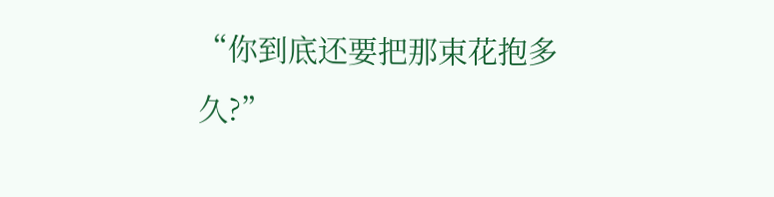“你到底还要把那束花抱多久?”